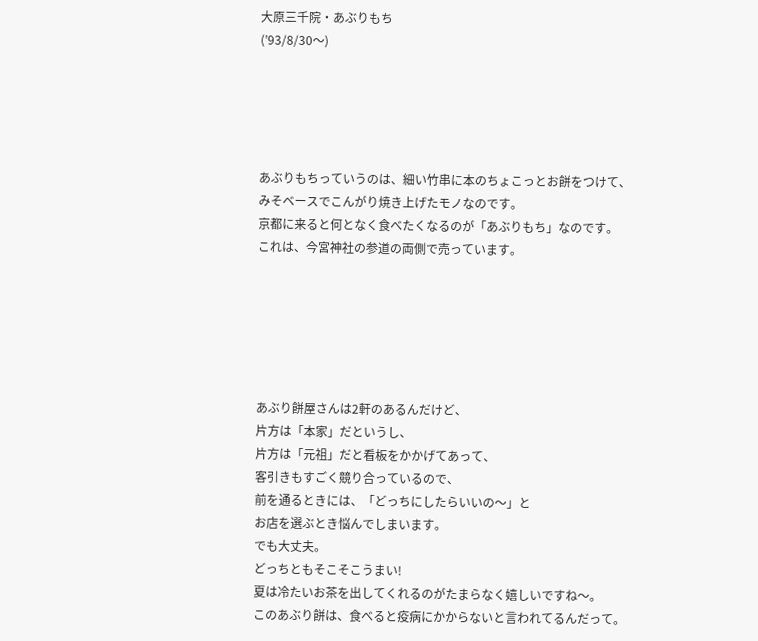大原三千院・あぶりもち
(’93/8/30〜)





あぶりもちっていうのは、細い竹串に本のちょこっとお餅をつけて、
みそベースでこんがり焼き上げたモノなのです。
京都に来ると何となく食べたくなるのが「あぶりもち」なのです。
これは、今宮神社の参道の両側で売っています。






あぶり餅屋さんは2軒のあるんだけど、
片方は「本家」だというし、
片方は「元祖」だと看板をかかげてあって、
客引きもすごく競り合っているので、
前を通るときには、「どっちにしたらいいの〜」と
お店を選ぶとき悩んでしまいます。
でも大丈夫。
どっちともそこそこうまい!
夏は冷たいお茶を出してくれるのがたまらなく嬉しいですね〜。
このあぶり餅は、食べると疫病にかからないと言われてるんだって。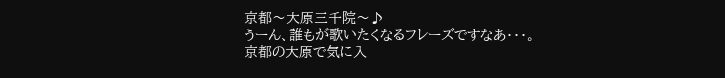京都〜大原三千院〜♪
うーん、誰もが歌いたくなるフレーズですなあ・・・。
京都の大原で気に入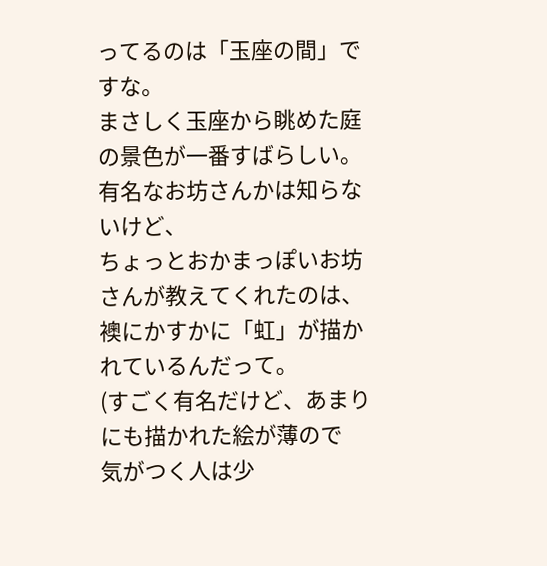ってるのは「玉座の間」ですな。
まさしく玉座から眺めた庭の景色が一番すばらしい。
有名なお坊さんかは知らないけど、
ちょっとおかまっぽいお坊さんが教えてくれたのは、
襖にかすかに「虹」が描かれているんだって。
(すごく有名だけど、あまりにも描かれた絵が薄ので
気がつく人は少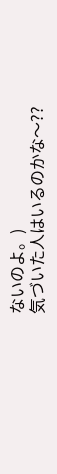ないのよ。)
気づいた人はいるのかな〜??